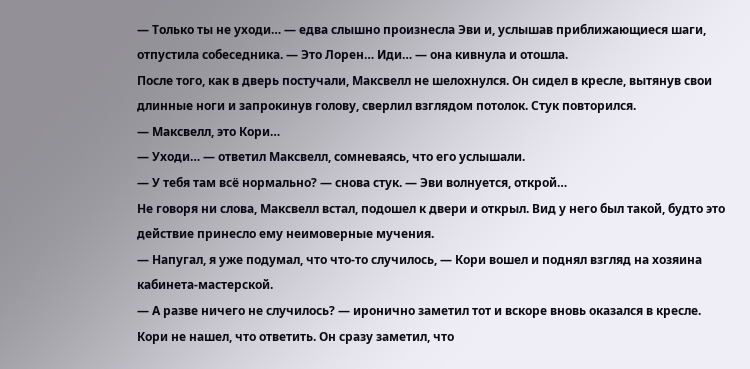— Только ты не уходи… — едва слышно произнесла Эви и, услышав приближающиеся шаги, отпустила собеседника. — Это Лорен… Иди… — она кивнула и отошла.
После того, как в дверь постучали, Максвелл не шелохнулся. Он сидел в кресле, вытянув свои длинные ноги и запрокинув голову, сверлил взглядом потолок. Стук повторился.
— Максвелл, это Кори…
— Уходи… — ответил Максвелл, сомневаясь, что его услышали.
— У тебя там всё нормально? — снова стук. — Эви волнуется, открой…
Не говоря ни слова, Максвелл встал, подошел к двери и открыл. Вид у него был такой, будто это действие принесло ему неимоверные мучения.
— Напугал, я уже подумал, что что-то случилось, — Кори вошел и поднял взгляд на хозяина кабинета-мастерской.
— А разве ничего не случилось? — иронично заметил тот и вскоре вновь оказался в кресле.
Кори не нашел, что ответить. Он сразу заметил, что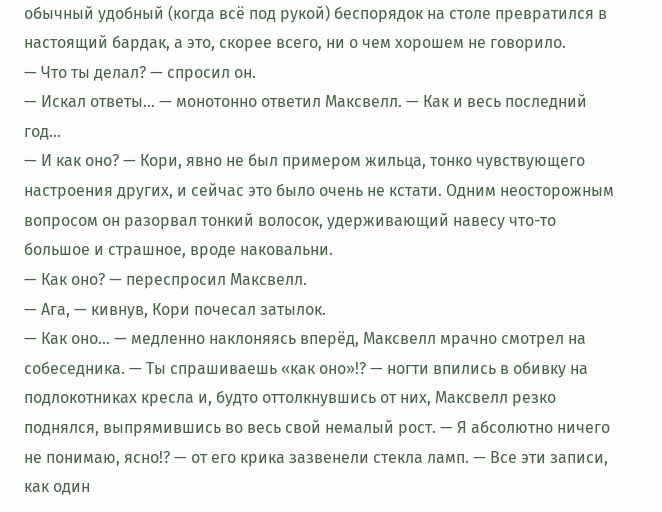обычный удобный (когда всё под рукой) беспорядок на столе превратился в настоящий бардак, а это, скорее всего, ни о чем хорошем не говорило.
— Что ты делал? — спросил он.
— Искал ответы… — монотонно ответил Максвелл. — Как и весь последний год…
— И как оно? — Кори, явно не был примером жильца, тонко чувствующего настроения других, и сейчас это было очень не кстати. Одним неосторожным вопросом он разорвал тонкий волосок, удерживающий навесу что-то большое и страшное, вроде наковальни.
— Как оно? — переспросил Максвелл.
— Ага, — кивнув, Кори почесал затылок.
— Как оно… — медленно наклоняясь вперёд, Максвелл мрачно смотрел на собеседника. — Ты спрашиваешь «как оно»!? — ногти впились в обивку на подлокотниках кресла и, будто оттолкнувшись от них, Максвелл резко поднялся, выпрямившись во весь свой немалый рост. — Я абсолютно ничего не понимаю, ясно!? — от его крика зазвенели стекла ламп. — Все эти записи, как один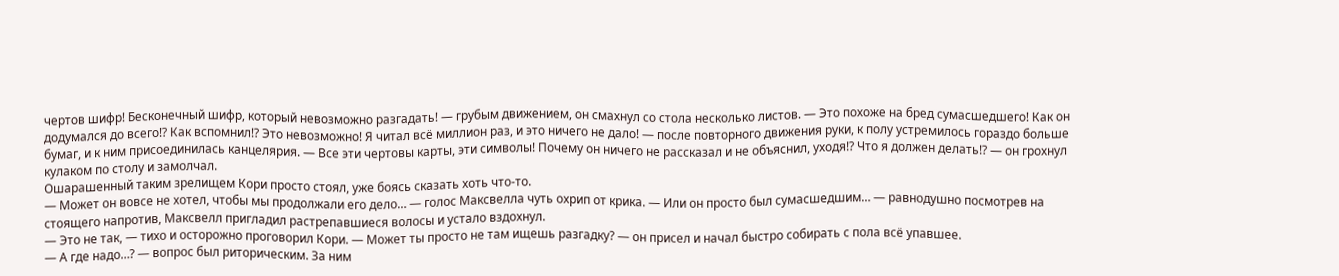чертов шифр! Бесконечный шифр, который невозможно разгадать! — грубым движением, он смахнул со стола несколько листов. — Это похоже на бред сумасшедшего! Как он додумался до всего!? Как вспомнил!? Это невозможно! Я читал всё миллион раз, и это ничего не дало! — после повторного движения руки, к полу устремилось гораздо больше бумаг, и к ним присоединилась канцелярия. — Все эти чертовы карты, эти символы! Почему он ничего не рассказал и не объяснил, уходя!? Что я должен делать!? — он грохнул кулаком по столу и замолчал.
Ошарашенный таким зрелищем Кори просто стоял, уже боясь сказать хоть что-то.
— Может он вовсе не хотел, чтобы мы продолжали его дело… — голос Максвелла чуть охрип от крика. — Или он просто был сумасшедшим… — равнодушно посмотрев на стоящего напротив, Максвелл пригладил растрепавшиеся волосы и устало вздохнул.
— Это не так, — тихо и осторожно проговорил Кори. — Может ты просто не там ищешь разгадку? — он присел и начал быстро собирать с пола всё упавшее.
— А где надо…? — вопрос был риторическим. За ним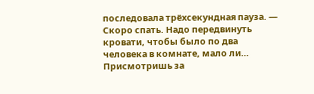последовала трёхсекундная пауза. — Скоро спать. Надо передвинуть кровати, чтобы было по два человека в комнате, мало ли… Присмотришь за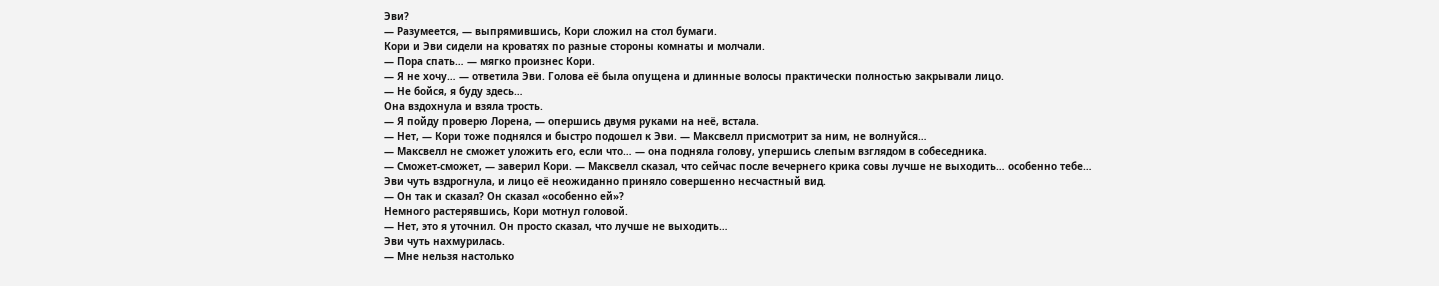Эви?
— Разумеется, — выпрямившись, Кори сложил на стол бумаги.
Кори и Эви сидели на кроватях по разные стороны комнаты и молчали.
— Пора спать… — мягко произнес Кори.
— Я не хочу… — ответила Эви. Голова её была опущена и длинные волосы практически полностью закрывали лицо.
— Не бойся, я буду здесь…
Она вздохнула и взяла трость.
— Я пойду проверю Лорена, — опершись двумя руками на неё, встала.
— Нет, — Кори тоже поднялся и быстро подошел к Эви. — Максвелл присмотрит за ним, не волнуйся…
— Максвелл не сможет уложить его, если что… — она подняла голову, упершись слепым взглядом в собеседника.
— Сможет-сможет, — заверил Кори. — Максвелл сказал, что сейчас после вечернего крика совы лучше не выходить… особенно тебе…
Эви чуть вздрогнула, и лицо её неожиданно приняло совершенно несчастный вид.
— Он так и сказал? Он сказал «особенно ей»?
Немного растерявшись, Кори мотнул головой.
— Нет, это я уточнил. Он просто сказал, что лучше не выходить…
Эви чуть нахмурилась.
— Мне нельзя настолько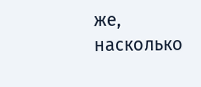же, насколько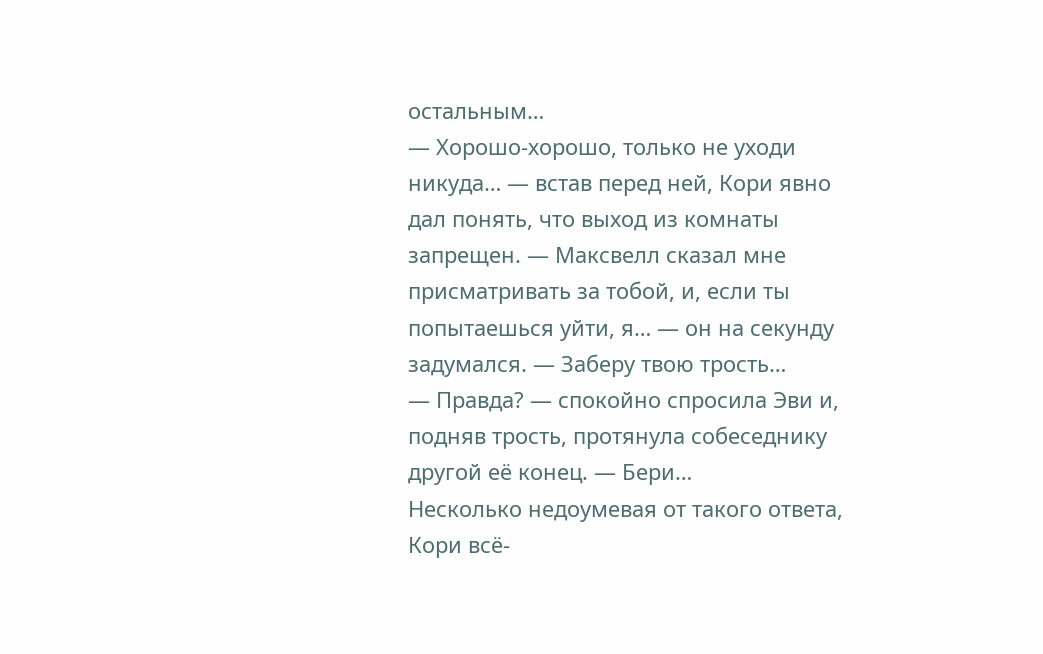остальным…
— Хорошо-хорошо, только не уходи никуда… — встав перед ней, Кори явно дал понять, что выход из комнаты запрещен. — Максвелл сказал мне присматривать за тобой, и, если ты попытаешься уйти, я… — он на секунду задумался. — Заберу твою трость…
— Правда? — спокойно спросила Эви и, подняв трость, протянула собеседнику другой её конец. — Бери…
Несколько недоумевая от такого ответа, Кори всё-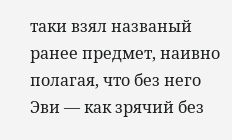таки взял названый ранее предмет, наивно полагая, что без него Эви — как зрячий без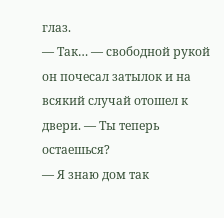глаз.
— Так… — свободной рукой он почесал затылок и на всякий случай отошел к двери. — Ты теперь остаешься?
— Я знаю дом так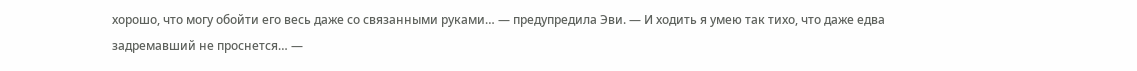хорошо, что могу обойти его весь даже со связанными руками… — предупредила Эви. — И ходить я умею так тихо, что даже едва задремавший не проснется… —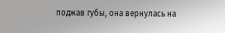поджав губы, она вернулась на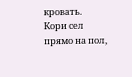кровать.
Кори сел прямо на пол,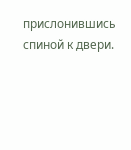прислонившись спиной к двери.